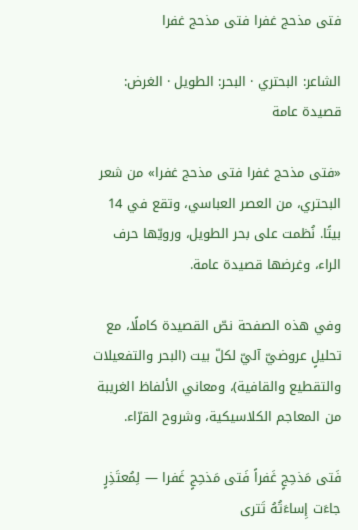فتى مذحج غفرا فتى مذحج غفرا

الشاعر: البحتري · البحر: الطويل · الغرض: قصيدة عامة

«فتى مذحج غفرا فتى مذحج غفرا» من شعر البحتري، من العصر العباسي، وتقع في 14 بيتًا. نُظمت على بحر الطويل، ورويّها حرف الراء، وغرضها قصيدة عامة.

وفي هذه الصفحة نصّ القصيدة كاملًا، مع تحليلٍ عروضيّ آليّ لكلّ بيت (البحر والتفعيلات والتقطيع والقافية)، ومعاني الألفاظ الغريبة من المعاجم الكلاسيكية، وشروح القرّاء.

فَتى مَذحِجٍ غَفراً فَتى مَذحِجٍ غَفرا — لِمُعتَذِرٍ جاءَت إِساءَتُهُ تَترى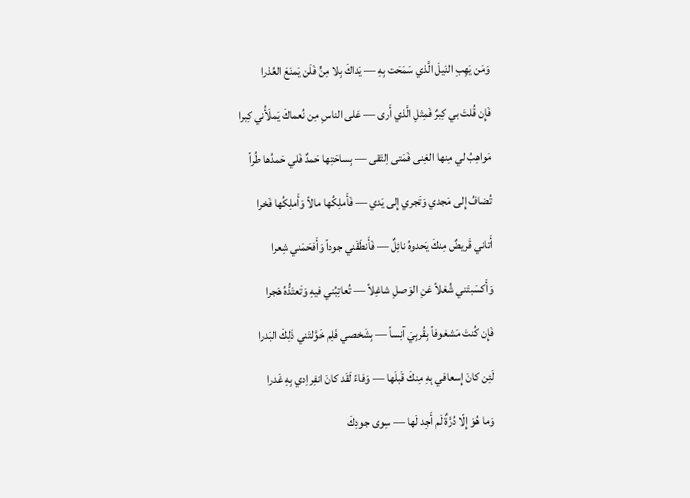وَمَن يَهِبِ النَيلَ الَّذي سَمَحَت بِهِ — يَداكَ بِلا مِنٍّ فَلَن يَمنَعَ العُذرا

فَإِن قُلتَ بي كِبرٌ فَمِثلِ الَّذي أَرى — عَلى الناسِ مِن نُعماكَ يَملَأُني كِبرا

مَواهِبُ لي مِنها الغِنى فَمَتى اِلتَقى — بِساحَتِها حَمدٌ فَلي حَمدُها طُراً

تُضافُ إِلى مَجدي وَتَجري إِلى يَدي — فَأَملِكُها مالاً وَأَملِكُها فَخرا

أَتاني قَريضٌ مِنكَ يَحدوهُ نائِلٌ — فَأَنطَقَني جوداً وَأَفحَمَني شِعرا

وَأَكسَبتَني شُغلاً عَنِ الوَصلِ شاغِلاً — تُعاتِبُني فيهِ وَتَعتَدُّهُ هَجرا

فَإِن كُنتَ مَشغوفاً بِقُربِيَ آنِساً — بِشَخصي فَلِم خَوَّلتَني ذَلِكَ البَدرا

لَئِن كانَ إِسعافي بِهِ مِنكَ قَبلَها — وَفاءً لَقَد كانَ انفِراِدي بِهِ غَدرا

وَما هُوَ إِلّا دُرَّةٌ لَم أَجِد لَها — سِوى جودِكَ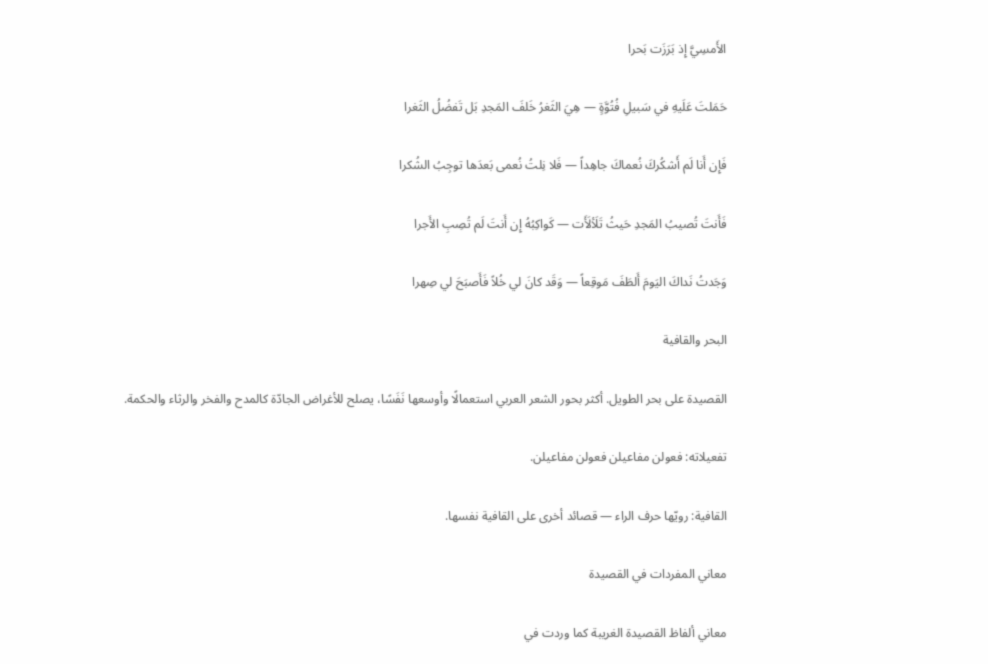الأَمسِيَّ إِذ بَرَزَت بَحرا

حَمَلتَ عَلَيهِ في سَبيلِ فُتُوَّةٍ — هِيَ الثَغرُ خَلفَ المَجدِ بَل تَفضُلُ الثَغرا

فَإِن أَنا لَم أَشكُركَ نُعماكَ جاهِداً — فَلا نِلتُ نُعمى بَعدَها توجِبُ الشُكرا

فَأَنتَ تُصيبُ المَجدِ حَيثُ تَلَألَأَت — كَواكِبُهُ إِن أَنتَ لَم تُصِبِ الأَجرا

وَجَدتُ نَداكَ اليَومَ أَلطَفَ مَوقِعاً — وَقَد كانَ لي خُلاً فَأَصبَحَ لي صِهرا

البحر والقافية

القصيدة على بحر الطويل. أكثر بحور الشعر العربي استعمالًا وأوسعها نَفَسًا، يصلح للأغراض الجادّة كالمدح والفخر والرثاء والحكمة.

تفعيلاته: فعولن مفاعيلن فعولن مفاعيلن.

القافية: رويّها حرف الراء — قصائد أخرى على القافية نفسها.

معاني المفردات في القصيدة

معاني ألفاظ القصيدة الغريبة كما وردت في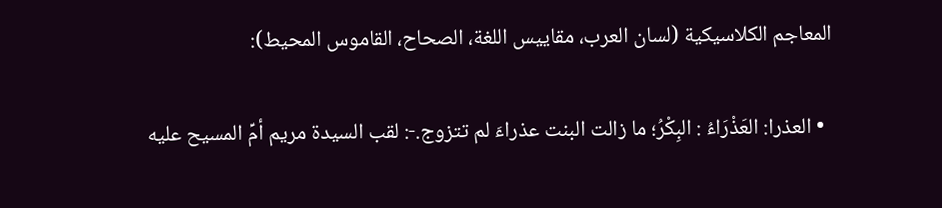المعاجم الكلاسيكية (لسان العرب، مقاييس اللغة، الصحاح، القاموس المحيط):

  • العذرا: العَذْرَاءُ : البِكْرُ؛ ما زالت البنت عذراءَ لم تتزوج.-: لقب السيدة مريم أمِّ المسيح عليه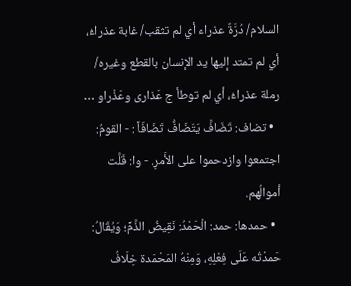السلام/ دُرَّةٌ عذراء أي لم تثقب/ غابة عذراءُ، أي لم تمتد إليها يد الإنسان بالقطع وغيره/ رملة عذراءُ، أي لم توطأ ج عَذارى وعَذْراو …
  • تضاف: تَضَافَّ يَتَضَافُّ تَضَافّاً : - القومُ: اجتمعوا وازدحموا على الأَمرِ. - وا: قَلَّت أموالُهم.
  • حمدها: حمد: الْحَمْدُ: نَقِيضُ الذَّمِّ؛ وَيُقَالُ: حَمدْتُه عَلَى فِعْلِهِ، وَمِنْهُ المَحْمَدة خِلَافُ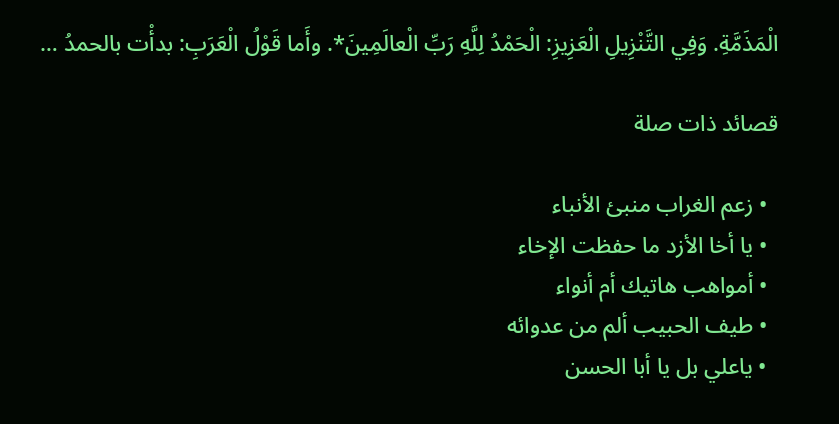الْمَذَمَّةِ. وَفِي التَّنْزِيلِ الْعَزِيزِ: الْحَمْدُ لِلَّهِ رَبِّ الْعالَمِينَ*. وأَما قَوْلُ الْعَرَبِ: بدأْت بالحمدُ …

قصائد ذات صلة

  • زعم الغراب منبئ الأنباء
  • يا أخا الأزد ما حفظت الإخاء
  • أمواهب هاتيك أم أنواء
  • طيف الحبيب ألم من عدوائه
  • ياعلي بل يا أبا الحسن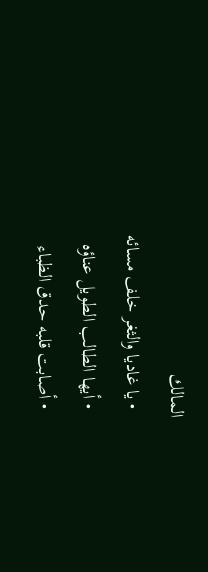المالك
  • يا غاديا والثغر خلف مسائه
  • أيها الطالب الطويل عناؤه
  • أصابت قلبه حدق الظباء